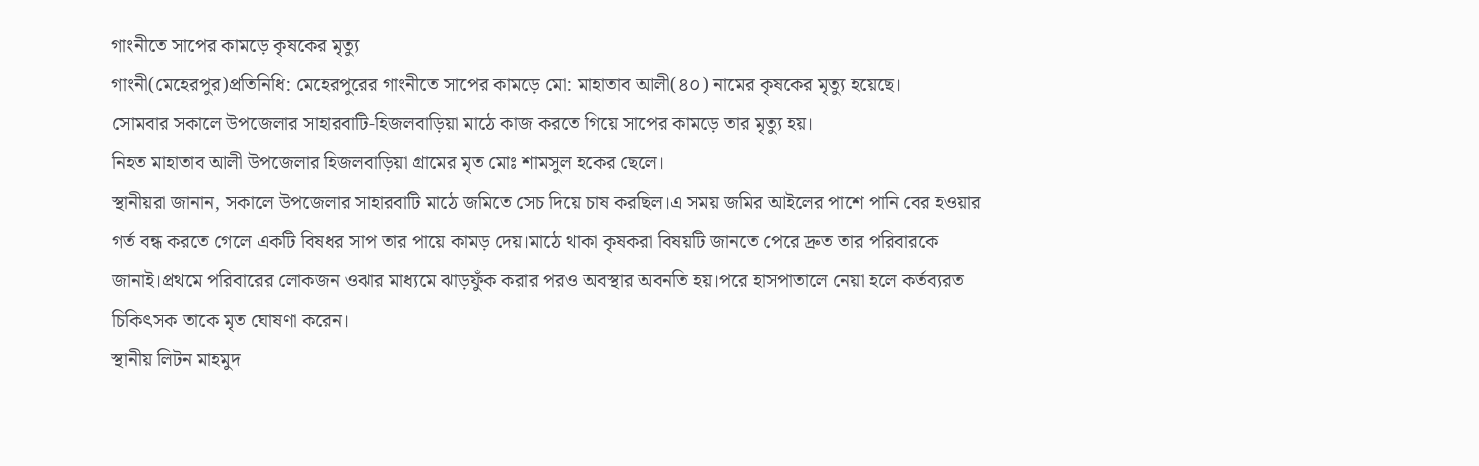গাংনীতে সাপের কামড়ে কৃষকের মৃত্যু
গাংনী(মেহেরপুর)প্রতিনিধি: মেহেরপুরের গাংনীতে সাপের কামড়ে মো: মাহাতাব আলী(৪০) নামের কৃষকের মৃত্যু হয়েছে।
সোমবার সকালে উপজেলার সাহারবাটি-হিজলবাড়িয়া মাঠে কাজ করতে গিয়ে সাপের কামড়ে তার মৃত্যু হয়।
নিহত মাহাতাব আলী উপজেলার হিজলবাড়িয়া গ্রামের মৃত মোঃ শামসুল হকের ছেলে।
স্থানীয়রা জানান, সকালে উপজেলার সাহারবাটি মাঠে জমিতে সেচ দিয়ে চাষ করছিল।এ সময় জমির আইলের পাশে পানি বের হওয়ার গর্ত বন্ধ করতে গেলে একটি বিষধর সাপ তার পায়ে কামড় দেয়।মাঠে থাকা কৃষকরা বিষয়টি জানতে পেরে দ্রুত তার পরিবারকে জানাই।প্রথমে পরিবারের লোকজন ওঝার মাধ্যমে ঝাড়ফুঁক করার পরও অবস্থার অবনতি হয়।পরে হাসপাতালে নেয়া হলে কর্তব্যরত চিকিৎসক তাকে মৃত ঘোষণা করেন।
স্থানীয় লিটন মাহমুদ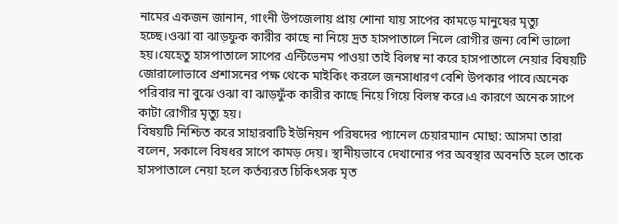নামের একজন জানান, গাংনী উপজেলায় প্রায় শোনা যায় সাপের কামড়ে মানুষের মৃত্যু হচ্ছে।ওঝা বা ঝাড়ফুক কারীর কাছে না নিয়ে দ্রত হাসপাতালে নিলে রোগীর জন্য বেশি ভালো হয়।যেহেতু হাসপাতালে সাপের এন্টিভেনম পাওয়া তাই বিলম্ব না করে হাসপাতালে নেয়ার বিষয়টি জোরালোভাবে প্রশাসনের পক্ষ থেকে মাইকিং করলে জনসাধারণ বেশি উপকার পাবে।অনেক পরিবার না বুঝে ওঝা বা ঝাড়ফুঁক কারীর কাছে নিয়ে গিয়ে বিলম্ব করে।এ কারণে অনেক সাপে কাটা রোগীর মৃত্যু হয়।
বিষয়টি নিশ্চিত করে সাহারবাটি ইউনিয়ন পরিষদের প্যানেল চেয়ারম্যান মোছা: আসমা তারা বলেন, সকালে বিষধর সাপে কামড় দেয়। স্থানীয়ভাবে দেখানোর পর অবস্থার অবনতি হলে তাকে হাসপাতালে নেয়া হলে কর্তব্যরত চিকিৎসক মৃত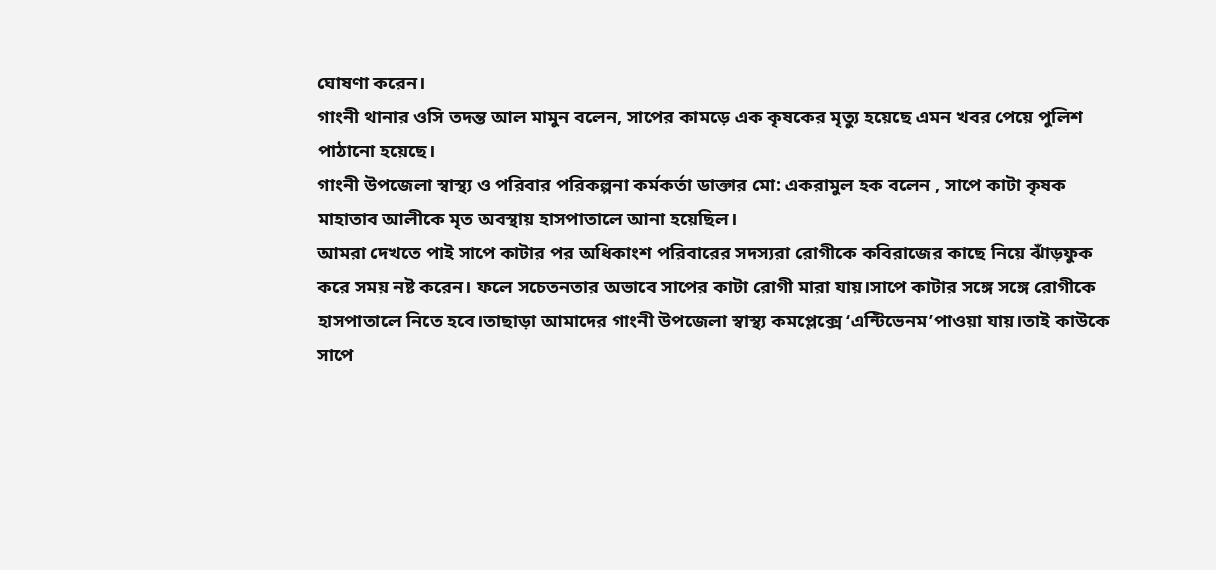ঘোষণা করেন।
গাংনী থানার ওসি তদন্ত আল মামুন বলেন, সাপের কামড়ে এক কৃষকের মৃত্যু হয়েছে এমন খবর পেয়ে পুলিশ পাঠানো হয়েছে।
গাংনী উপজেলা স্বাস্থ্য ও পরিবার পরিকল্পনা কর্মকর্তা ডাক্তার মো: একরামুল হক বলেন , সাপে কাটা কৃষক মাহাতাব আলীকে মৃত অবস্থায় হাসপাতালে আনা হয়েছিল।
আমরা দেখতে পাই সাপে কাটার পর অধিকাংশ পরিবারের সদস্যরা রোগীকে কবিরাজের কাছে নিয়ে ঝাঁড়ফুক করে সময় নষ্ট করেন। ফলে সচেতনতার অভাবে সাপের কাটা রোগী মারা যায়।সাপে কাটার সঙ্গে সঙ্গে রোগীকে হাসপাতালে নিতে হবে।তাছাড়া আমাদের গাংনী উপজেলা স্বাস্থ্য কমপ্লেক্সে ‘এন্টিভেনম’পাওয়া যায়।তাই কাউকে সাপে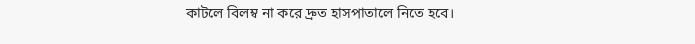কাটলে বিলম্ব না করে দ্রুত হাসপাতালে নিতে হবে।